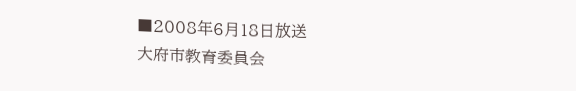■2008年6月18日放送
大府市教育委員会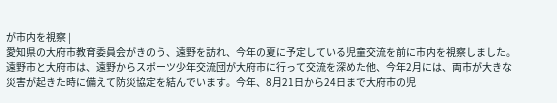が市内を視察 |
愛知県の大府市教育委員会がきのう、遠野を訪れ、今年の夏に予定している児童交流を前に市内を視察しました。遠野市と大府市は、遠野からスポーツ少年交流団が大府市に行って交流を深めた他、今年2月には、両市が大きな災害が起きた時に備えて防災協定を結んでいます。今年、8月21日から24日まで大府市の児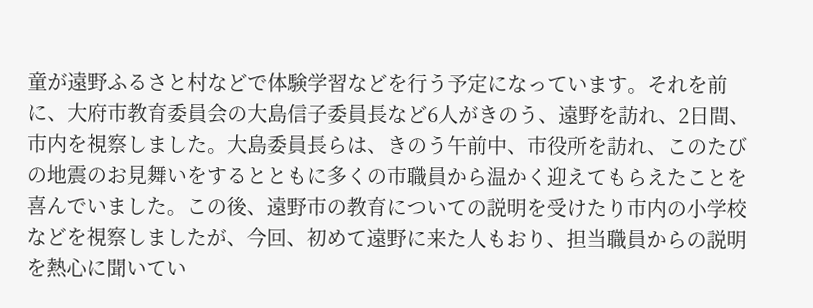童が遠野ふるさと村などで体験学習などを行う予定になっています。それを前に、大府市教育委員会の大島信子委員長など6人がきのう、遠野を訪れ、2日間、市内を視察しました。大島委員長らは、きのう午前中、市役所を訪れ、このたびの地震のお見舞いをするとともに多くの市職員から温かく迎えてもらえたことを喜んでいました。この後、遠野市の教育についての説明を受けたり市内の小学校などを視察しましたが、今回、初めて遠野に来た人もおり、担当職員からの説明を熱心に聞いてい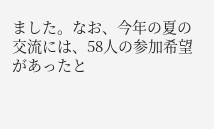ました。なお、今年の夏の交流には、58人の参加希望があったと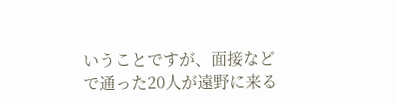いうことですが、面接などで通った20人が遠野に来る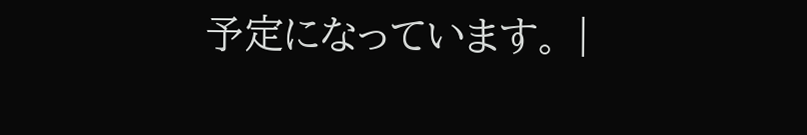予定になっています。 |